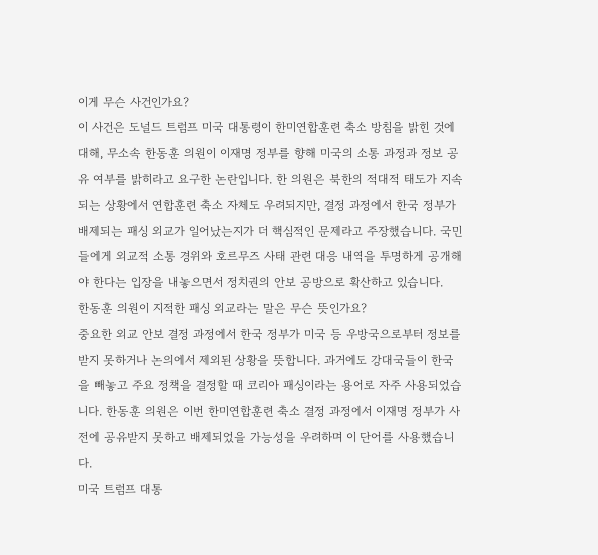이게 무슨 사건인가요?
이 사건은 도널드 트럼프 미국 대통령이 한미연합훈련 축소 방침을 밝힌 것에 대해, 무소속 한동훈 의원이 이재명 정부를 향해 미국의 소통 과정과 정보 공유 여부를 밝히라고 요구한 논란입니다. 한 의원은 북한의 적대적 태도가 지속되는 상황에서 연합훈련 축소 자체도 우려되지만, 결정 과정에서 한국 정부가 배제되는 패싱 외교가 일어났는지가 더 핵심적인 문제라고 주장했습니다. 국민들에게 외교적 소통 경위와 호르무즈 사태 관련 대응 내역을 투명하게 공개해야 한다는 입장을 내놓으면서 정치권의 안보 공방으로 확산하고 있습니다.
한동훈 의원이 지적한 패싱 외교라는 말은 무슨 뜻인가요?
중요한 외교 안보 결정 과정에서 한국 정부가 미국 등 우방국으로부터 정보를 받지 못하거나 논의에서 제외된 상황을 뜻합니다. 과거에도 강대국들이 한국을 빼놓고 주요 정책을 결정할 때 코리아 패싱이라는 용어로 자주 사용되었습니다. 한동훈 의원은 이번 한미연합훈련 축소 결정 과정에서 이재명 정부가 사전에 공유받지 못하고 배제되었을 가능성을 우려하며 이 단어를 사용했습니다.
미국 트럼프 대통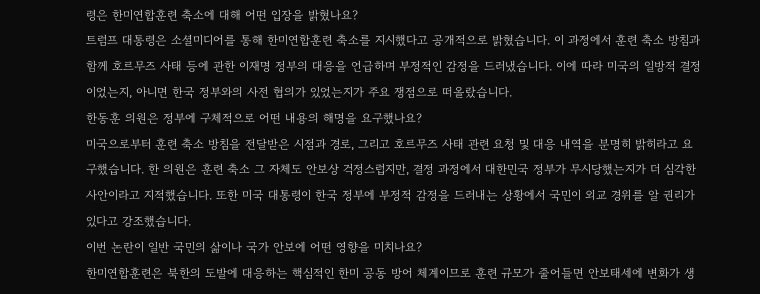령은 한미연합훈련 축소에 대해 어떤 입장을 밝혔나요?
트럼프 대통령은 소셜미디어를 통해 한미연합훈련 축소를 지시했다고 공개적으로 밝혔습니다. 이 과정에서 훈련 축소 방침과 함께 호르무즈 사태 등에 관한 이재명 정부의 대응을 언급하며 부정적인 감정을 드러냈습니다. 이에 따라 미국의 일방적 결정이었는지, 아니면 한국 정부와의 사전 협의가 있었는지가 주요 쟁점으로 떠올랐습니다.
한동훈 의원은 정부에 구체적으로 어떤 내용의 해명을 요구했나요?
미국으로부터 훈련 축소 방침을 전달받은 시점과 경로, 그리고 호르무즈 사태 관련 요청 및 대응 내역을 분명히 밝히라고 요구했습니다. 한 의원은 훈련 축소 그 자체도 안보상 걱정스럽지만, 결정 과정에서 대한민국 정부가 무시당했는지가 더 심각한 사안이라고 지적했습니다. 또한 미국 대통령이 한국 정부에 부정적 감정을 드러내는 상황에서 국민이 외교 경위를 알 권리가 있다고 강조했습니다.
이번 논란이 일반 국민의 삶이나 국가 안보에 어떤 영향을 미치나요?
한미연합훈련은 북한의 도발에 대응하는 핵심적인 한미 공동 방어 체계이므로 훈련 규모가 줄어들면 안보태세에 변화가 생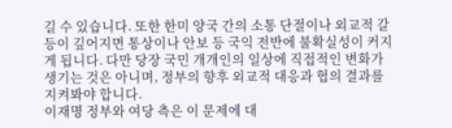길 수 있습니다. 또한 한미 양국 간의 소통 단절이나 외교적 갈등이 깊어지면 통상이나 안보 등 국익 전반에 불확실성이 커지게 됩니다. 다만 당장 국민 개개인의 일상에 직접적인 변화가 생기는 것은 아니며, 정부의 향후 외교적 대응과 협의 결과를 지켜봐야 합니다.
이재명 정부와 여당 측은 이 문제에 대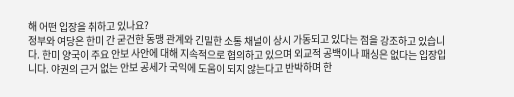해 어떤 입장을 취하고 있나요?
정부와 여당은 한미 간 굳건한 동맹 관계와 긴밀한 소통 채널이 상시 가동되고 있다는 점을 강조하고 있습니다. 한미 양국이 주요 안보 사안에 대해 지속적으로 협의하고 있으며 외교적 공백이나 패싱은 없다는 입장입니다. 야권의 근거 없는 안보 공세가 국익에 도움이 되지 않는다고 반박하며 한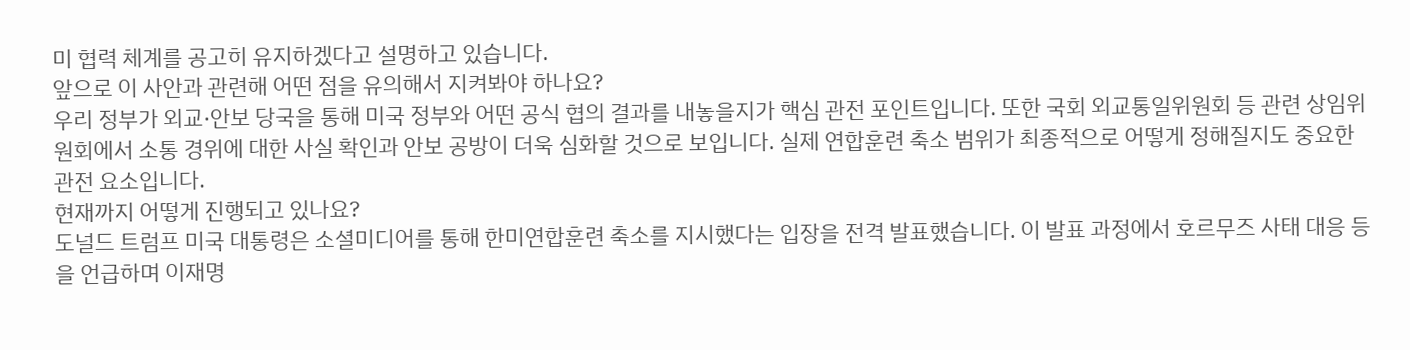미 협력 체계를 공고히 유지하겠다고 설명하고 있습니다.
앞으로 이 사안과 관련해 어떤 점을 유의해서 지켜봐야 하나요?
우리 정부가 외교·안보 당국을 통해 미국 정부와 어떤 공식 협의 결과를 내놓을지가 핵심 관전 포인트입니다. 또한 국회 외교통일위원회 등 관련 상임위원회에서 소통 경위에 대한 사실 확인과 안보 공방이 더욱 심화할 것으로 보입니다. 실제 연합훈련 축소 범위가 최종적으로 어떻게 정해질지도 중요한 관전 요소입니다.
현재까지 어떻게 진행되고 있나요?
도널드 트럼프 미국 대통령은 소셜미디어를 통해 한미연합훈련 축소를 지시했다는 입장을 전격 발표했습니다. 이 발표 과정에서 호르무즈 사태 대응 등을 언급하며 이재명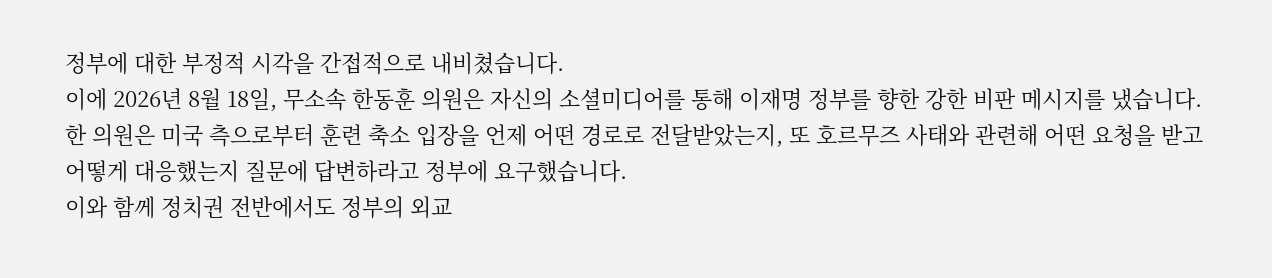정부에 대한 부정적 시각을 간접적으로 내비쳤습니다.
이에 2026년 8월 18일, 무소속 한동훈 의원은 자신의 소셜미디어를 통해 이재명 정부를 향한 강한 비판 메시지를 냈습니다. 한 의원은 미국 측으로부터 훈련 축소 입장을 언제 어떤 경로로 전달받았는지, 또 호르무즈 사태와 관련해 어떤 요청을 받고 어떻게 대응했는지 질문에 답변하라고 정부에 요구했습니다.
이와 함께 정치권 전반에서도 정부의 외교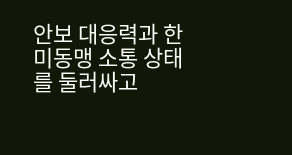안보 대응력과 한미동맹 소통 상태를 둘러싸고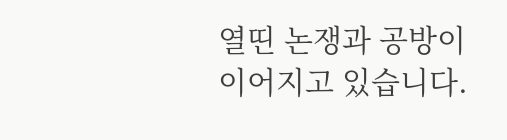열띤 논쟁과 공방이 이어지고 있습니다.